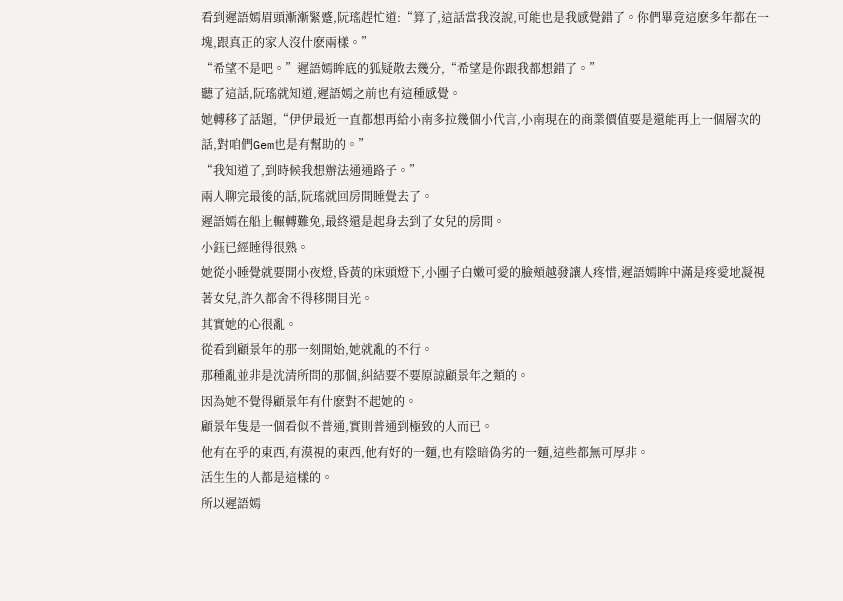看到遲語嫣眉頭漸漸緊蹙,阮瑤趕忙道:“算了,這話當我沒說,可能也是我感覺錯了。你們畢竟這麽多年都在一塊,跟真正的家人沒什麽兩樣。”
“希望不是吧。”遲語嫣眸底的狐疑散去幾分,“希望是你跟我都想錯了。”
聽了這話,阮瑤就知道,遲語嫣之前也有這種感覺。
她轉移了話題,“伊伊最近一直都想再給小南多拉幾個小代言,小南現在的商業價值要是還能再上一個層次的話,對咱們Gem也是有幫助的。”
“我知道了,到時候我想辦法通通路子。”
兩人聊完最後的話,阮瑤就回房間睡覺去了。
遲語嫣在船上輾轉難免,最終還是起身去到了女兒的房間。
小鈺已經睡得很熟。
她從小睡覺就要開小夜燈,昏黃的床頭燈下,小團子白嫩可愛的臉頰越發讓人疼惜,遲語嫣眸中滿是疼愛地凝視著女兒,許久都舍不得移開目光。
其實她的心很亂。
從看到顧景年的那一刻開始,她就亂的不行。
那種亂並非是沈清所問的那個,糾結要不要原諒顧景年之類的。
因為她不覺得顧景年有什麽對不起她的。
顧景年隻是一個看似不普通,實則普通到極致的人而已。
他有在乎的東西,有漠視的東西,他有好的一麵,也有陰暗偽劣的一麵,這些都無可厚非。
活生生的人都是這樣的。
所以遲語嫣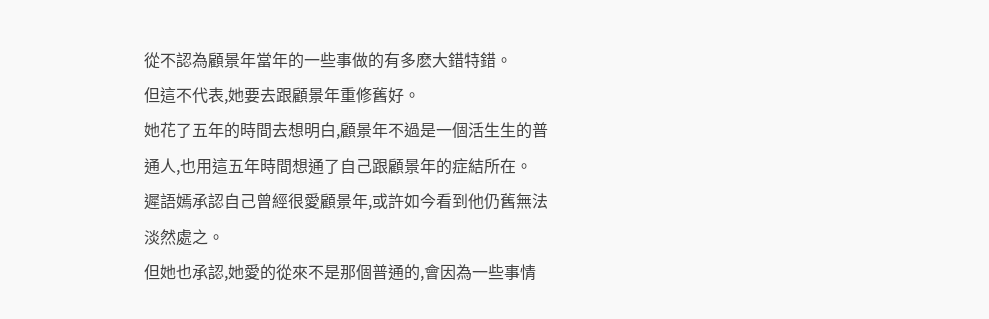從不認為顧景年當年的一些事做的有多麽大錯特錯。
但這不代表,她要去跟顧景年重修舊好。
她花了五年的時間去想明白,顧景年不過是一個活生生的普通人,也用這五年時間想通了自己跟顧景年的症結所在。
遲語嫣承認自己曾經很愛顧景年,或許如今看到他仍舊無法淡然處之。
但她也承認,她愛的從來不是那個普通的,會因為一些事情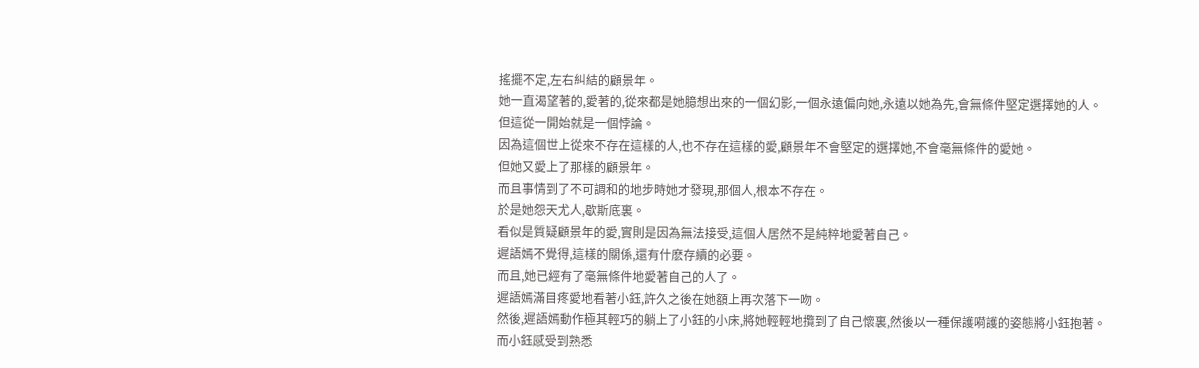搖擺不定,左右糾結的顧景年。
她一直渴望著的,愛著的,從來都是她臆想出來的一個幻影,一個永遠偏向她,永遠以她為先,會無條件堅定選擇她的人。
但這從一開始就是一個悖論。
因為這個世上從來不存在這樣的人,也不存在這樣的愛,顧景年不會堅定的選擇她,不會毫無條件的愛她。
但她又愛上了那樣的顧景年。
而且事情到了不可調和的地步時她才發現,那個人,根本不存在。
於是她怨天尤人,歇斯底裏。
看似是質疑顧景年的愛,實則是因為無法接受,這個人居然不是純粹地愛著自己。
遲語嫣不覺得,這樣的關係,還有什麽存續的必要。
而且,她已經有了毫無條件地愛著自己的人了。
遲語嫣滿目疼愛地看著小鈺,許久之後在她額上再次落下一吻。
然後,遲語嫣動作極其輕巧的躺上了小鈺的小床,將她輕輕地攬到了自己懷裏,然後以一種保護嗬護的姿態將小鈺抱著。
而小鈺感受到熟悉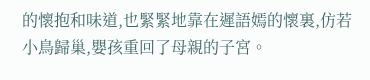的懷抱和味道,也緊緊地靠在遲語嫣的懷裏,仿若小鳥歸巢,嬰孩重回了母親的子宮。